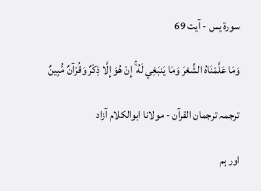سورة يس - آیت 69

وَمَا عَلَّمْنَاهُ الشِّعْرَ وَمَا يَنبَغِي لَهُ ۚ إِنْ هُوَ إِلَّا ذِكْرٌ وَقُرْآنٌ مُّبِينٌ

ترجمہ ترجمان القرآن - مولانا ابوالکلام آزاد

اور ہم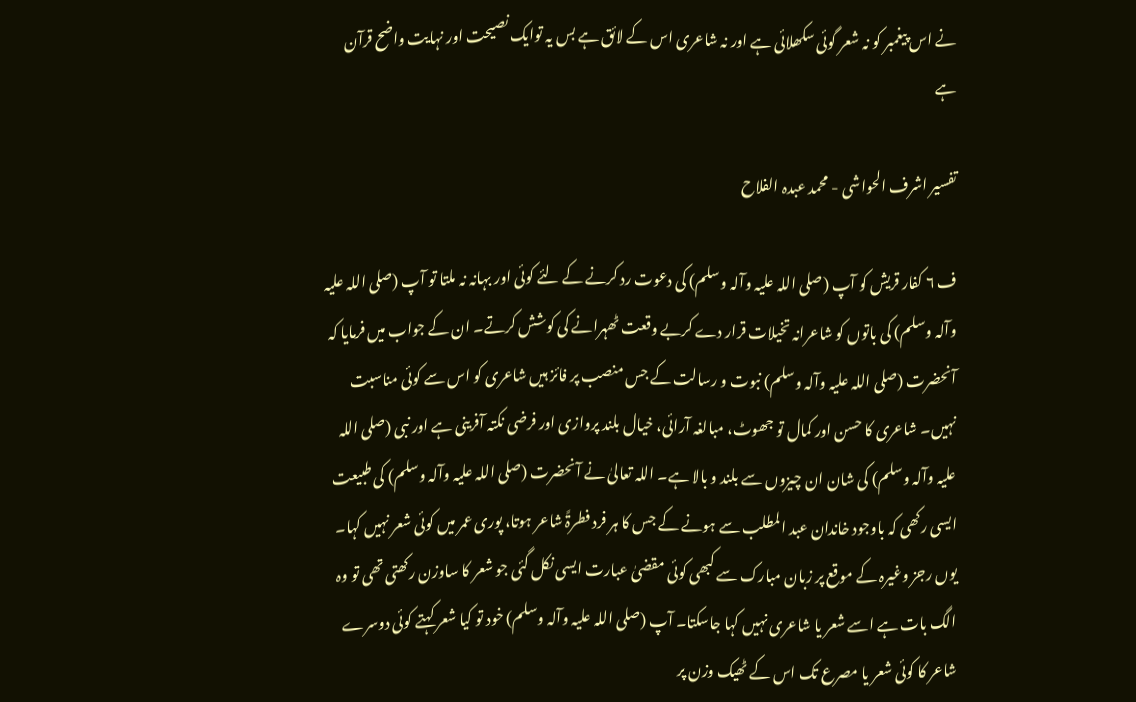نے اس پیغمبر کو نہ شعر گوئی سکھلائی ہے اور نہ شاعری اس کے لائق ہے بس یہ توایک نصیحت اور نہایت واضح قرآن ہے

تفسیر اشرف الحواشی - محمد عبدہ الفلاح

ف ٦ کفار قریش کو آپ (صلی اللہ علیہ وآلہ وسلم) کی دعوت رد کرنے کے لئے کوئی اور بہانہ نہ ملتا تو آپ (صلی اللہ علیہ وآلہ وسلم) کی باتوں کو شاعرانہ تخیلات قرار دے کربے وقعت ٹھہرانے کی کوشش کرتے۔ ان کے جواب میں فرمایا کہ آنحضرت (صلی اللہ علیہ وآلہ وسلم) نبوت و رسالت کے جس منصب پر فائز ہیں شاعری کو اس سے کوئی مناسبت نہیں۔ شاعری کا حسن اور کمال تو جھوٹ، مبالغہ آرائی، خیال بلند پروازی اور فرضی نکتہ آفرینی ہے اور نبی (صلی اللہ علیہ وآلہ وسلم) کی شان ان چیزوں سے بلند و بالا ہے۔ اللہ تعالیٰ نے آنحضرت (صلی اللہ علیہ وآلہ وسلم) کی طبیعت ایسی رکھی کہ باوجود خاندان عبد المطلب سے ہونے کے جس کا ہر فرد فطرۃً شاعر ہوتا، پوری عمر میں کوئی شعر نہیں کہا۔ یوں رجز وغیرہ کے موقع پر زبان مبارک سے کبھی کوئی مقضیٰ عبارت ایسی نکل گئی جو شعر کا ساوزن رکھتی تھی تو وہ الگ بات ہے اسے شعر یا شاعری نہیں کہا جاسکتا۔ آپ (صلی اللہ علیہ وآلہ وسلم) خود تو کیا شعر کہتے کوئی دوسرے شاعر کا کوئی شعر یا مصرع تک اس کے ٹھیک وزن پر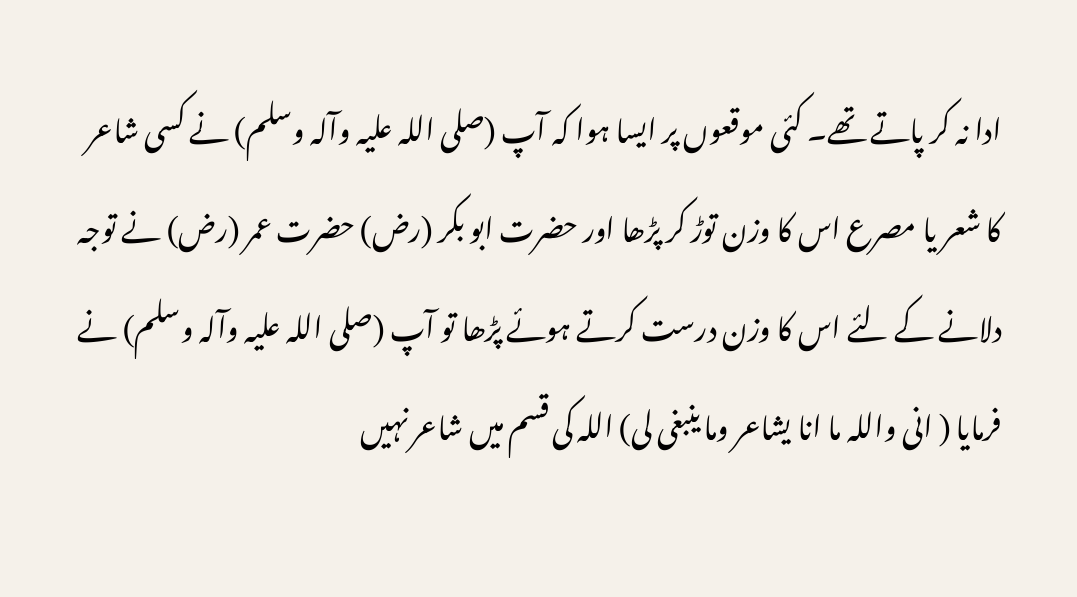ادا نہ کر پاتے تھے۔ کئی موقعوں پر ایسا ہوا کہ آپ (صلی اللہ علیہ وآلہ وسلم) نے کسی شاعر کا شعر یا مصرع اس کا وزن توڑ کر پڑھا اور حضرت ابو بکر (رض) حضرت عمر (رض) نے توجہ دلانے کے لئے اس کا وزن درست کرتے ہوئے پڑھا تو آپ (صلی اللہ علیہ وآلہ وسلم) نے فرمایا ( انی واللہ ما انا یشاعر وما ینبغی لی) اللہ کی قسم میں شاعر نہیں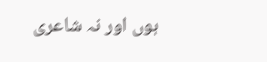ہوں اور نہ شاعری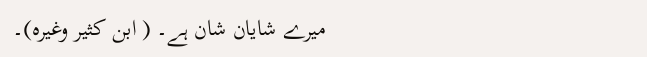میرے شایان شان ہے۔ ( ابن کثیر وغیرہ)۔